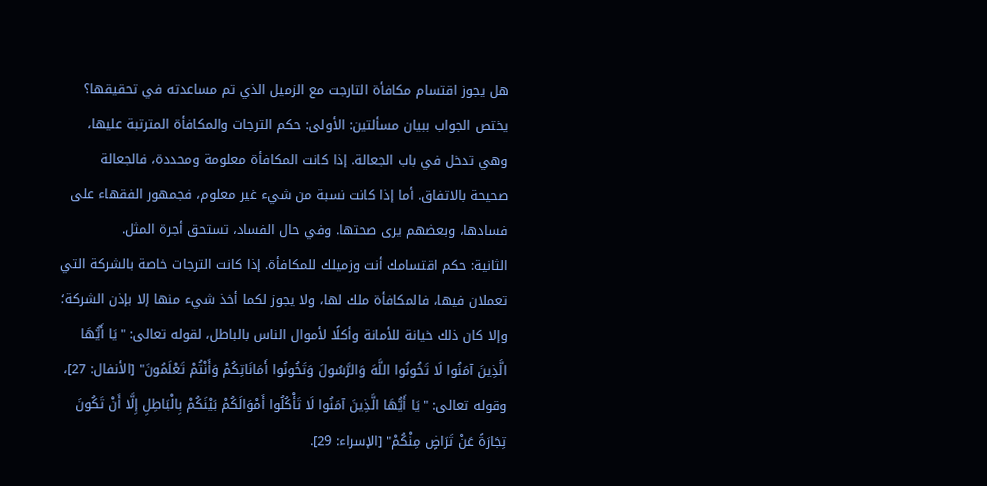هل يجوز اقتسام مكافأة التارجت مع الزميل الذي تم مساعدته في تحقيقها؟
يختص الجواب ببيان مسألتين: الأولى: حكم الترجات والمكافأة المترتبة عليها، وهي تدخل في باب الجعالة. إذا كانت المكافأة معلومة ومحددة، فالجعالة صحيحة بالاتفاق. أما إذا كانت نسبة من شيء غير معلوم، فجمهور الفقهاء على فسادها، وبعضهم يرى صحتها. وفي حال الفساد، تستحق أجرة المثل.
الثانية: حكم اقتسامك أنت وزميلك للمكافأة. إذا كانت الترجات خاصة بالشركة التي تعملان فيها، فالمكافأة ملك لها، ولا يجوز لكما أخذ شيء منها إلا بإذن الشركة؛ وإلا كان ذلك خيانة للأمانة وأكلًا لأموال الناس بالباطل، لقوله تعالى: "يَا أَيُّهَا الَّذِينَ آمَنُوا لَا تَخُونُوا اللَّهَ وَالرَّسُولَ وَتَخُونُوا أَمَانَاتِكُمْ وَأَنْتُمْ تَعْلَمُونَ" [الأنفال: 27]، وقوله تعالى: "يَا أَيُّهَا الَّذِينَ آمَنُوا لَا تَأْكُلُوا أَمْوَالَكُمْ بَيْنَكُمْ بِالْبَاطِلِ إِلَّا أَنْ تَكُونَ تِجَارَةً عَنْ تَرَاضٍ مِنْكُمْ" [الإسراء: 29].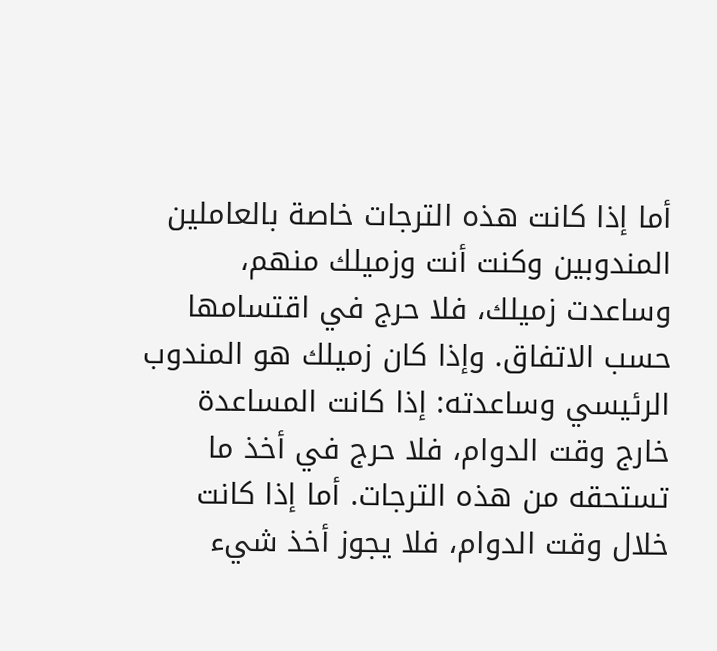أما إذا كانت هذه الترجات خاصة بالعاملين المندوبين وكنت أنت وزميلك منهم، وساعدت زميلك، فلا حرج في اقتسامها حسب الاتفاق. وإذا كان زميلك هو المندوب الرئيسي وساعدته: إذا كانت المساعدة خارج وقت الدوام، فلا حرج في أخذ ما تستحقه من هذه الترجات. أما إذا كانت خلال وقت الدوام، فلا يجوز أخذ شيء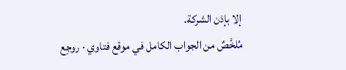إلا بإذن الشركة.
مُلخَّصٌ من الجواب الكامل في موقع فتاوي · روجِع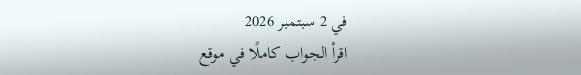في 2 سبتمبر 2026
اقرأ الجواب كاملًا في موقع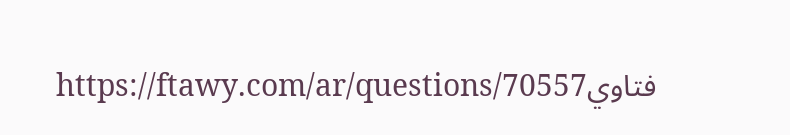فتاويhttps://ftawy.com/ar/questions/70557